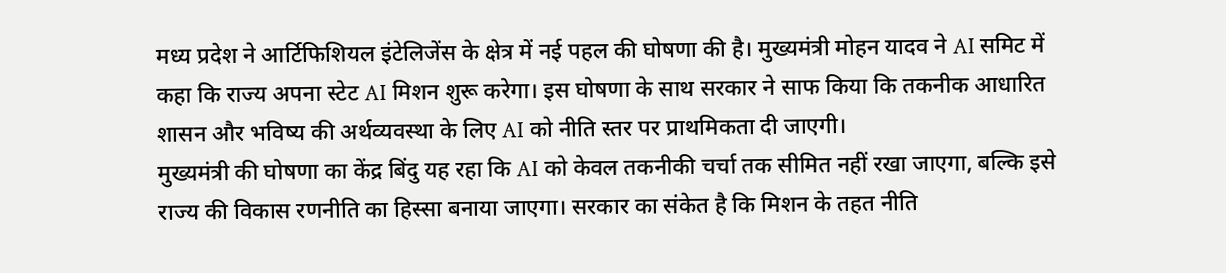मध्य प्रदेश ने आर्टिफिशियल इंटेलिजेंस के क्षेत्र में नई पहल की घोषणा की है। मुख्यमंत्री मोहन यादव ने AI समिट में कहा कि राज्य अपना स्टेट AI मिशन शुरू करेगा। इस घोषणा के साथ सरकार ने साफ किया कि तकनीक आधारित शासन और भविष्य की अर्थव्यवस्था के लिए AI को नीति स्तर पर प्राथमिकता दी जाएगी।
मुख्यमंत्री की घोषणा का केंद्र बिंदु यह रहा कि AI को केवल तकनीकी चर्चा तक सीमित नहीं रखा जाएगा, बल्कि इसे राज्य की विकास रणनीति का हिस्सा बनाया जाएगा। सरकार का संकेत है कि मिशन के तहत नीति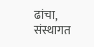ढांचा, संस्थागत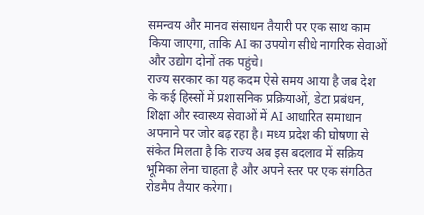समन्वय और मानव संसाधन तैयारी पर एक साथ काम किया जाएगा, ताकि AI का उपयोग सीधे नागरिक सेवाओं और उद्योग दोनों तक पहुंचे।
राज्य सरकार का यह कदम ऐसे समय आया है जब देश के कई हिस्सों में प्रशासनिक प्रक्रियाओं, डेटा प्रबंधन, शिक्षा और स्वास्थ्य सेवाओं में AI आधारित समाधान अपनाने पर जोर बढ़ रहा है। मध्य प्रदेश की घोषणा से संकेत मिलता है कि राज्य अब इस बदलाव में सक्रिय भूमिका लेना चाहता है और अपने स्तर पर एक संगठित रोडमैप तैयार करेगा।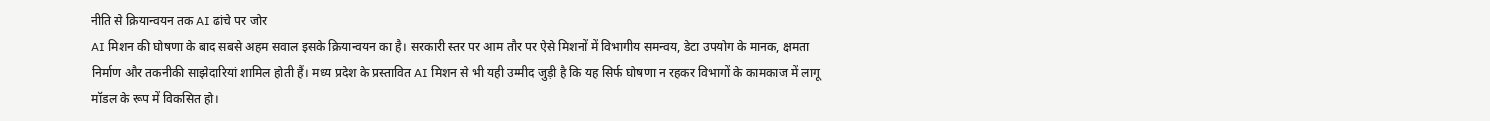नीति से क्रियान्वयन तक AI ढांचे पर जोर
AI मिशन की घोषणा के बाद सबसे अहम सवाल इसके क्रियान्वयन का है। सरकारी स्तर पर आम तौर पर ऐसे मिशनों में विभागीय समन्वय, डेटा उपयोग के मानक, क्षमता निर्माण और तकनीकी साझेदारियां शामिल होती हैं। मध्य प्रदेश के प्रस्तावित AI मिशन से भी यही उम्मीद जुड़ी है कि यह सिर्फ घोषणा न रहकर विभागों के कामकाज में लागू मॉडल के रूप में विकसित हो।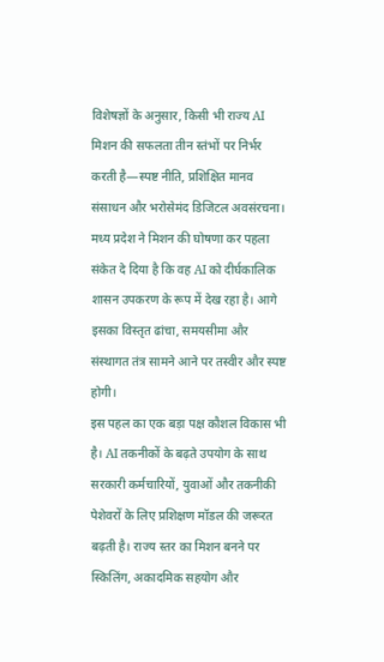विशेषज्ञों के अनुसार, किसी भी राज्य AI मिशन की सफलता तीन स्तंभों पर निर्भर करती है—स्पष्ट नीति, प्रशिक्षित मानव संसाधन और भरोसेमंद डिजिटल अवसंरचना। मध्य प्रदेश ने मिशन की घोषणा कर पहला संकेत दे दिया है कि वह AI को दीर्घकालिक शासन उपकरण के रूप में देख रहा है। आगे इसका विस्तृत ढांचा, समयसीमा और संस्थागत तंत्र सामने आने पर तस्वीर और स्पष्ट होगी।
इस पहल का एक बड़ा पक्ष कौशल विकास भी है। AI तकनीकों के बढ़ते उपयोग के साथ सरकारी कर्मचारियों, युवाओं और तकनीकी पेशेवरों के लिए प्रशिक्षण मॉडल की जरूरत बढ़ती है। राज्य स्तर का मिशन बनने पर स्किलिंग, अकादमिक सहयोग और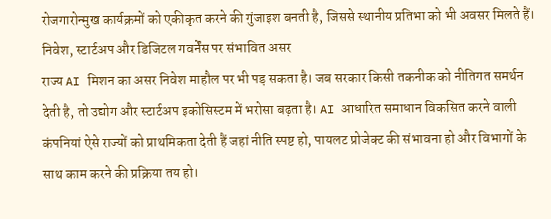रोजगारोन्मुख कार्यक्रमों को एकीकृत करने की गुंजाइश बनती है, जिससे स्थानीय प्रतिभा को भी अवसर मिलते हैं।
निवेश, स्टार्टअप और डिजिटल गवर्नेंस पर संभावित असर
राज्य AI मिशन का असर निवेश माहौल पर भी पड़ सकता है। जब सरकार किसी तकनीक को नीतिगत समर्थन देती है, तो उद्योग और स्टार्टअप इकोसिस्टम में भरोसा बढ़ता है। AI आधारित समाधान विकसित करने वाली कंपनियां ऐसे राज्यों को प्राथमिकता देती हैं जहां नीति स्पष्ट हो, पायलट प्रोजेक्ट की संभावना हो और विभागों के साथ काम करने की प्रक्रिया तय हो।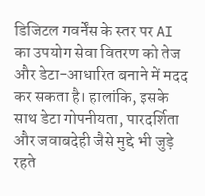डिजिटल गवर्नेंस के स्तर पर AI का उपयोग सेवा वितरण को तेज और डेटा-आधारित बनाने में मदद कर सकता है। हालांकि, इसके साथ डेटा गोपनीयता, पारदर्शिता और जवाबदेही जैसे मुद्दे भी जुड़े रहते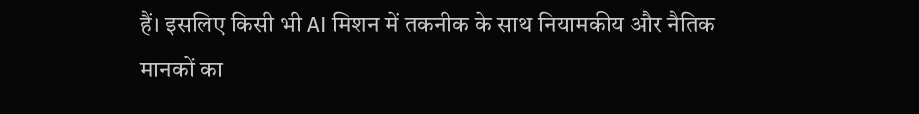हैं। इसलिए किसी भी AI मिशन में तकनीक के साथ नियामकीय और नैतिक मानकों का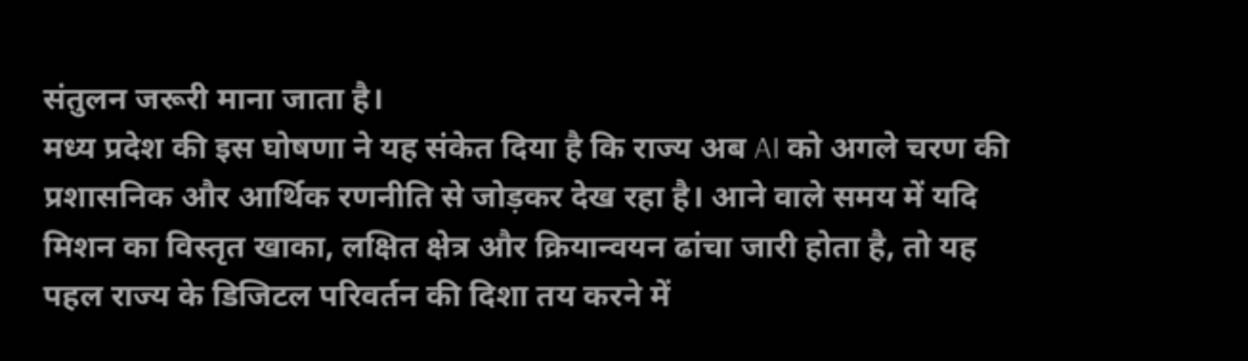संतुलन जरूरी माना जाता है।
मध्य प्रदेश की इस घोषणा ने यह संकेत दिया है कि राज्य अब AI को अगले चरण की प्रशासनिक और आर्थिक रणनीति से जोड़कर देख रहा है। आने वाले समय में यदि मिशन का विस्तृत खाका, लक्षित क्षेत्र और क्रियान्वयन ढांचा जारी होता है, तो यह पहल राज्य के डिजिटल परिवर्तन की दिशा तय करने में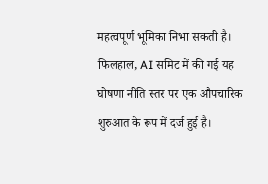महत्वपूर्ण भूमिका निभा सकती है। फिलहाल, AI समिट में की गई यह घोषणा नीति स्तर पर एक औपचारिक शुरुआत के रूप में दर्ज हुई है।